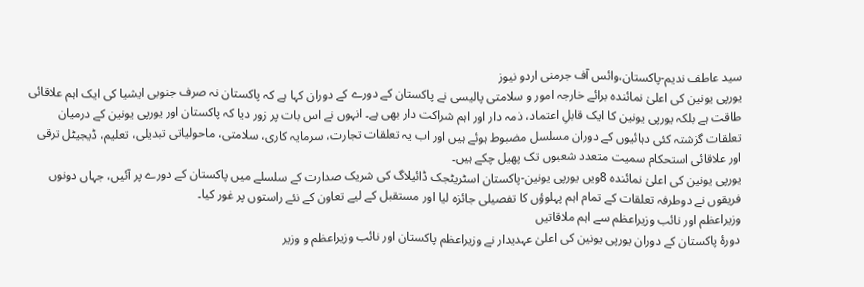سید عاطف ندیم-پاکستان،وائس آف جرمنی اردو نیوز
یورپی یونین کی اعلیٰ نمائندہ برائے خارجہ امور و سلامتی پالیسی نے پاکستان کے دورے کے دوران کہا ہے کہ پاکستان نہ صرف جنوبی ایشیا کی ایک اہم علاقائی طاقت ہے بلکہ یورپی یونین کا ایک قابلِ اعتماد، ذمہ دار اور اہم شراکت دار بھی ہے۔ انہوں نے اس بات پر زور دیا کہ پاکستان اور یورپی یونین کے درمیان تعلقات گزشتہ کئی دہائیوں کے دوران مسلسل مضبوط ہوئے ہیں اور اب یہ تعلقات تجارت، سرمایہ کاری، سلامتی، ماحولیاتی تبدیلی، تعلیم، ڈیجیٹل ترقی اور علاقائی استحکام سمیت متعدد شعبوں تک پھیل چکے ہیں۔
یورپی یونین کی اعلیٰ نمائندہ 8ویں یورپی یونین-پاکستان اسٹریٹجک ڈائیلاگ کی شریک صدارت کے سلسلے میں پاکستان کے دورے پر آئیں، جہاں دونوں فریقوں نے دوطرفہ تعلقات کے تمام اہم پہلوؤں کا تفصیلی جائزہ لیا اور مستقبل کے لیے تعاون کے نئے راستوں پر غور کیا۔
وزیراعظم اور نائب وزیراعظم سے اہم ملاقاتیں
دورۂ پاکستان کے دوران یورپی یونین کی اعلیٰ عہدیدار نے وزیراعظم پاکستان اور نائب وزیراعظم و وزیر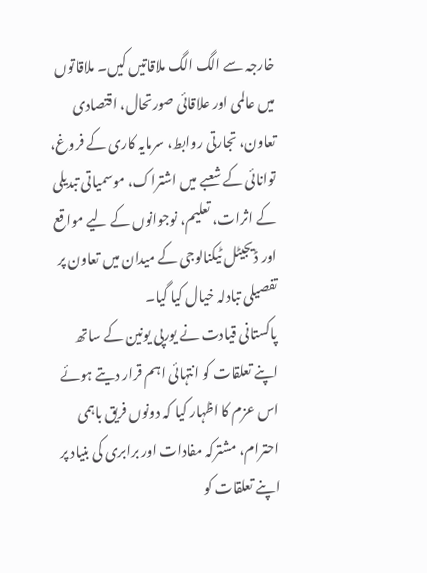خارجہ سے الگ الگ ملاقاتیں کیں۔ ملاقاتوں میں عالمی اور علاقائی صورتحال، اقتصادی تعاون، تجارتی روابط، سرمایہ کاری کے فروغ، توانائی کے شعبے میں اشتراک، موسمیاتی تبدیلی کے اثرات، تعلیم، نوجوانوں کے لیے مواقع اور ڈیجیٹل ٹیکنالوجی کے میدان میں تعاون پر تفصیلی تبادلہ خیال کیا گیا۔
پاکستانی قیادت نے یورپی یونین کے ساتھ اپنے تعلقات کو انتہائی اہم قرار دیتے ہوئے اس عزم کا اظہار کیا کہ دونوں فریق باہمی احترام، مشترکہ مفادات اور برابری کی بنیاد پر اپنے تعلقات کو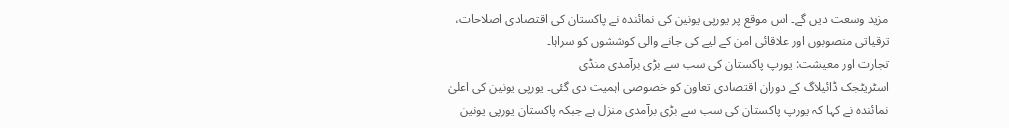مزید وسعت دیں گے۔ اس موقع پر یورپی یونین کی نمائندہ نے پاکستان کی اقتصادی اصلاحات، ترقیاتی منصوبوں اور علاقائی امن کے لیے کی جانے والی کوششوں کو سراہا۔
تجارت اور معیشت: یورپ پاکستان کی سب سے بڑی برآمدی منڈی
اسٹریٹجک ڈائیلاگ کے دوران اقتصادی تعاون کو خصوصی اہمیت دی گئی۔ یورپی یونین کی اعلیٰ نمائندہ نے کہا کہ یورپ پاکستان کی سب سے بڑی برآمدی منزل ہے جبکہ پاکستان یورپی یونین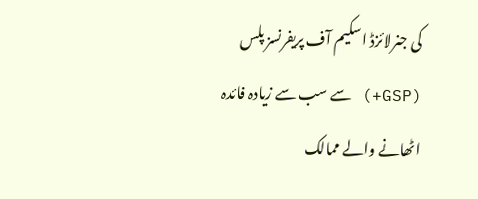کی جنرلائزڈ اسکیم آف پریفرنسز پلس (GSP+) سے سب سے زیادہ فائدہ اٹھانے والے ممالک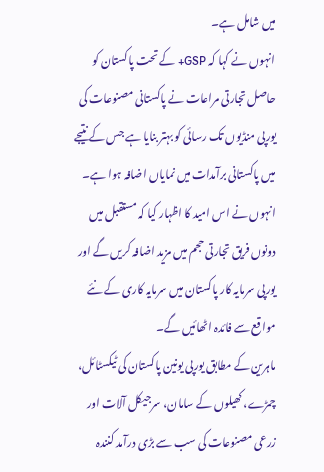میں شامل ہے۔
انہوں نے کہا کہ GSP+ کے تحت پاکستان کو حاصل تجارتی مراعات نے پاکستانی مصنوعات کی یورپی منڈیوں تک رسائی کو بہتر بنایا ہے جس کے نتیجے میں پاکستانی برآمدات میں نمایاں اضافہ ہوا ہے۔ انہوں نے اس امید کا اظہار کیا کہ مستقبل میں دونوں فریق تجارتی حجم میں مزید اضافہ کریں گے اور یورپی سرمایہ کار پاکستان میں سرمایہ کاری کے نئے مواقع سے فائدہ اٹھائیں گے۔
ماہرین کے مطابق یورپی یونین پاکستان کی ٹیکسٹائل، چمڑے، کھیلوں کے سامان، سرجیکل آلات اور زرعی مصنوعات کی سب سے بڑی درآمد کنندہ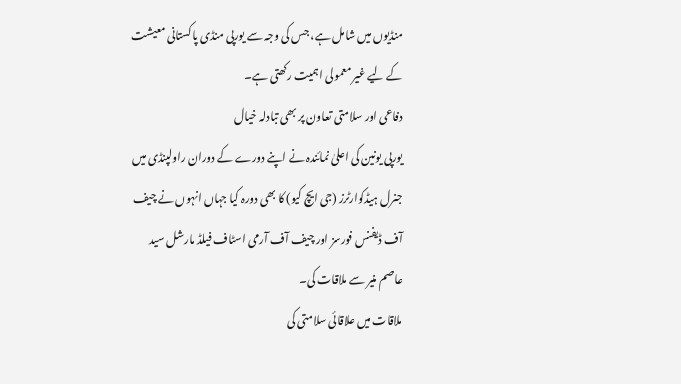منڈیوں میں شامل ہے، جس کی وجہ سے یورپی منڈی پاکستانی معیشت کے لیے غیر معمولی اہمیت رکھتی ہے۔
دفاعی اور سلامتی تعاون پر بھی تبادلہ خیال
یورپی یونین کی اعلیٰ نمائندہ نے اپنے دورے کے دوران راولپنڈی میں جنرل ہیڈکوارٹرز (جی ایچ کیو) کا بھی دورہ کیا جہاں انہوں نے چیف آف ڈیفنس فورسز اور چیف آف آرمی اسٹاف فیلڈ مارشل سید عاصم منیر سے ملاقات کی۔
ملاقات میں علاقائی سلامتی کی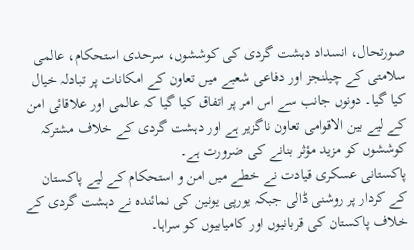صورتحال، انسداد دہشت گردی کی کوششوں، سرحدی استحکام، عالمی سلامتی کے چیلنجز اور دفاعی شعبے میں تعاون کے امکانات پر تبادلہ خیال کیا گیا۔ دونوں جانب سے اس امر پر اتفاق کیا گیا کہ عالمی اور علاقائی امن کے لیے بین الاقوامی تعاون ناگزیر ہے اور دہشت گردی کے خلاف مشترکہ کوششوں کو مزید مؤثر بنانے کی ضرورت ہے۔
پاکستانی عسکری قیادت نے خطے میں امن و استحکام کے لیے پاکستان کے کردار پر روشنی ڈالی جبکہ یورپی یونین کی نمائندہ نے دہشت گردی کے خلاف پاکستان کی قربانیوں اور کامیابیوں کو سراہا۔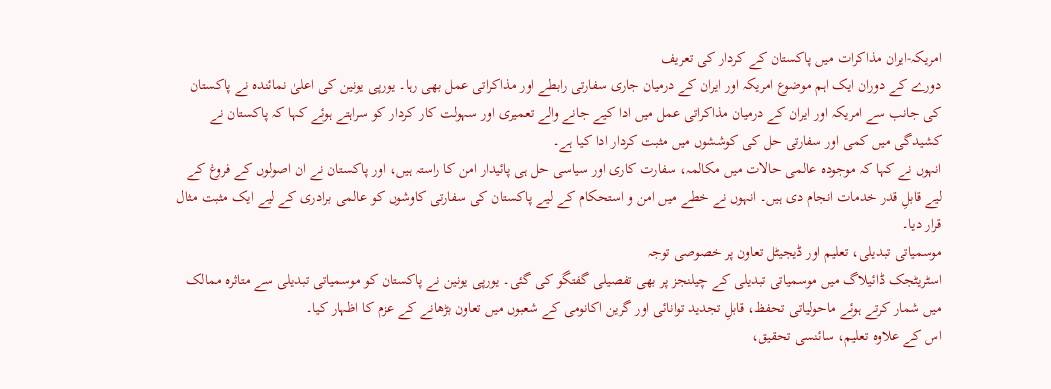امریکہ-ایران مذاکرات میں پاکستان کے کردار کی تعریف
دورے کے دوران ایک اہم موضوع امریکہ اور ایران کے درمیان جاری سفارتی رابطے اور مذاکراتی عمل بھی رہا۔ یورپی یونین کی اعلیٰ نمائندہ نے پاکستان کی جانب سے امریکہ اور ایران کے درمیان مذاکراتی عمل میں ادا کیے جانے والے تعمیری اور سہولت کار کردار کو سراہتے ہوئے کہا کہ پاکستان نے کشیدگی میں کمی اور سفارتی حل کی کوششوں میں مثبت کردار ادا کیا ہے۔
انہوں نے کہا کہ موجودہ عالمی حالات میں مکالمہ، سفارت کاری اور سیاسی حل ہی پائیدار امن کا راستہ ہیں، اور پاکستان نے ان اصولوں کے فروغ کے لیے قابلِ قدر خدمات انجام دی ہیں۔ انہوں نے خطے میں امن و استحکام کے لیے پاکستان کی سفارتی کاوشوں کو عالمی برادری کے لیے ایک مثبت مثال قرار دیا۔
موسمیاتی تبدیلی، تعلیم اور ڈیجیٹل تعاون پر خصوصی توجہ
اسٹریٹجک ڈائیلاگ میں موسمیاتی تبدیلی کے چیلنجز پر بھی تفصیلی گفتگو کی گئی۔ یورپی یونین نے پاکستان کو موسمیاتی تبدیلی سے متاثرہ ممالک میں شمار کرتے ہوئے ماحولیاتی تحفظ، قابلِ تجدید توانائی اور گرین اکانومی کے شعبوں میں تعاون بڑھانے کے عزم کا اظہار کیا۔
اس کے علاوہ تعلیم، سائنسی تحقیق،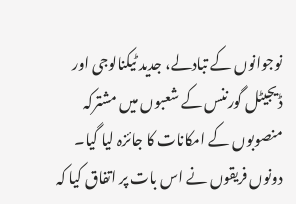نوجوانوں کے تبادلے، جدید ٹیکنالوجی اور ڈیجیٹل گورننس کے شعبوں میں مشترکہ منصوبوں کے امکانات کا جائزہ لیا گیا۔ دونوں فریقوں نے اس بات پر اتفاق کیا کہ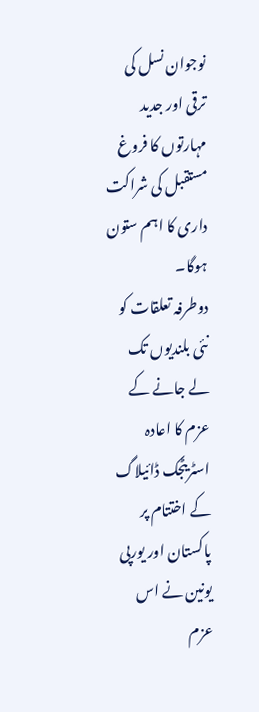نوجوان نسل کی ترقی اور جدید مہارتوں کا فروغ مستقبل کی شراکت داری کا اہم ستون ہوگا۔
دوطرفہ تعلقات کو نئی بلندیوں تک لے جانے کے عزم کا اعادہ
اسٹریٹجک ڈائیلاگ کے اختتام پر پاکستان اور یورپی یونین نے اس عزم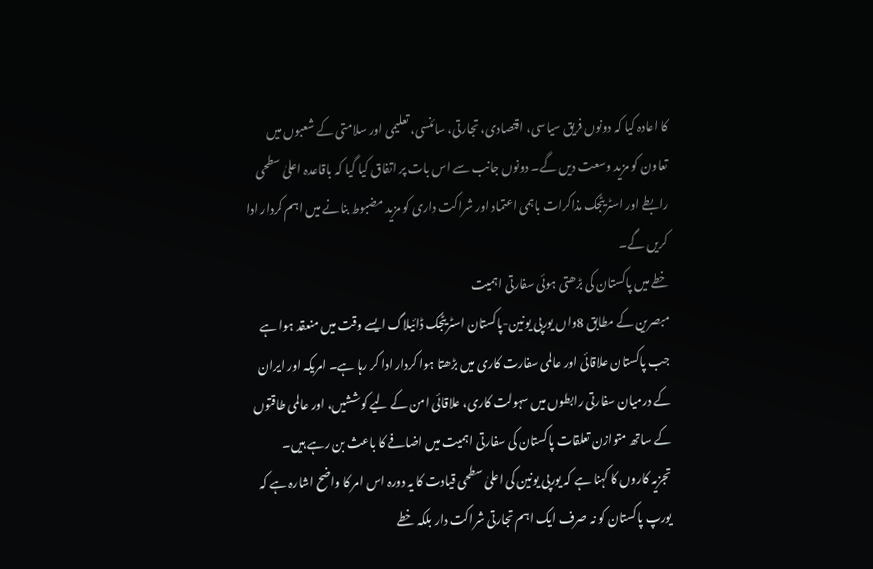کا اعادہ کیا کہ دونوں فریق سیاسی، اقتصادی، تجارتی، سائنسی، تعلیمی اور سلامتی کے شعبوں میں تعاون کو مزید وسعت دیں گے۔ دونوں جانب سے اس بات پر اتفاق کیا گیا کہ باقاعدہ اعلیٰ سطحی رابطے اور اسٹریٹجک مذاکرات باہمی اعتماد اور شراکت داری کو مزید مضبوط بنانے میں اہم کردار ادا کریں گے۔
خطے میں پاکستان کی بڑھتی ہوئی سفارتی اہمیت
مبصرین کے مطابق 8واں یورپی یونین-پاکستان اسٹریٹجک ڈائیلاگ ایسے وقت میں منعقد ہوا ہے جب پاکستان علاقائی اور عالمی سفارت کاری میں بڑھتا ہوا کردار ادا کر رہا ہے۔ امریکہ اور ایران کے درمیان سفارتی رابطوں میں سہولت کاری، علاقائی امن کے لیے کوششیں، اور عالمی طاقتوں کے ساتھ متوازن تعلقات پاکستان کی سفارتی اہمیت میں اضافے کا باعث بن رہے ہیں۔
تجزیہ کاروں کا کہنا ہے کہ یورپی یونین کی اعلیٰ سطحی قیادت کا یہ دورہ اس امر کا واضح اشارہ ہے کہ یورپ پاکستان کو نہ صرف ایک اہم تجارتی شراکت دار بلکہ خطے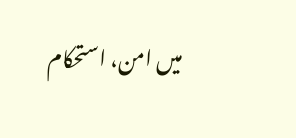میں امن، استحکام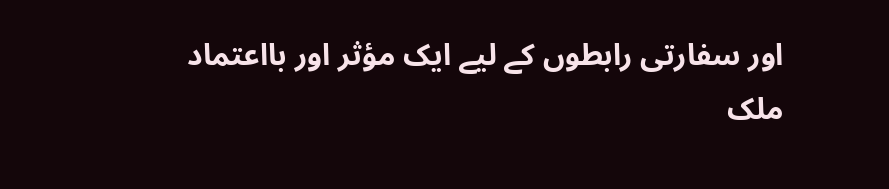اور سفارتی رابطوں کے لیے ایک مؤثر اور بااعتماد ملک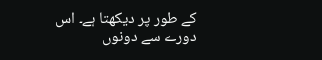کے طور پر دیکھتا ہے۔ اس دورے سے دونوں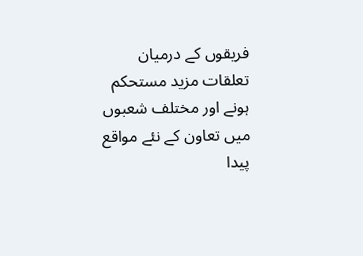فریقوں کے درمیان تعلقات مزید مستحکم ہونے اور مختلف شعبوں میں تعاون کے نئے مواقع پیدا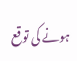ہونے کی توقع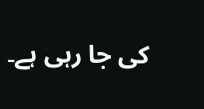کی جا رہی ہے۔